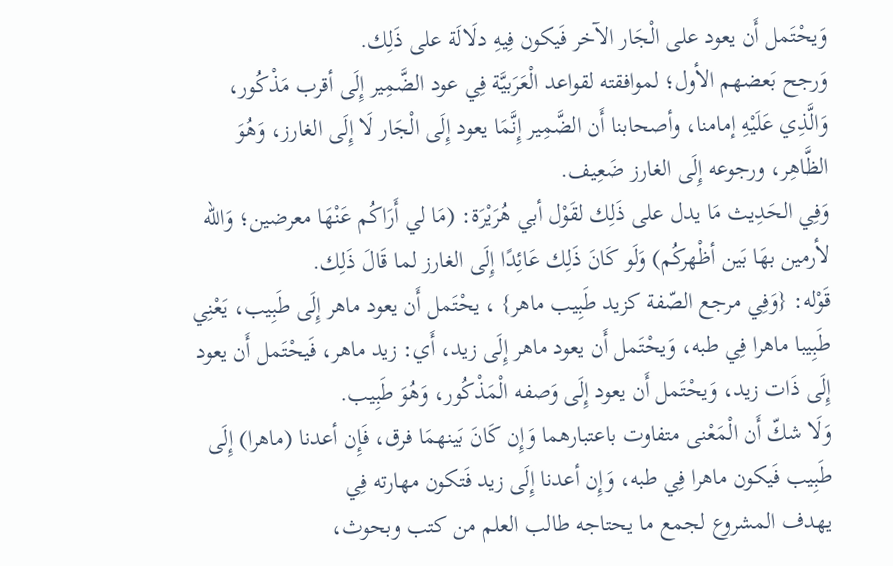وَيحْتَمل أَن يعود على الْجَار الآخر فَيكون فِيهِ دلَالَة على ذَلِك.
وَرجح بَعضهم الأول؛ لموافقته لقواعد الْعَرَبيَّة فِي عود الضَّمِير إِلَى أقرب مَذْكُور، وَالَّذِي عَلَيْهِ إمامنا، وأصحابنا أَن الضَّمِير إِنَّمَا يعود إِلَى الْجَار لَا إِلَى الغارز، وَهُوَ الظَّاهِر، ورجوعه إِلَى الغارز ضَعِيف.
وَفِي الحَدِيث مَا يدل على ذَلِك لقَوْل أبي هُرَيْرَة: (مَا لي أَرَاكُم عَنْهَا معرضين؛ وَالله لأرمين بهَا بَين أظْهركُم) وَلَو كَانَ ذَلِك عَائِدًا إِلَى الغارز لما قَالَ ذَلِك.
قَوْله: {وَفِي مرجع الصّفة كزيد طَبِيب ماهر} ، يحْتَمل أَن يعود ماهر إِلَى طَبِيب، يَعْنِي طَبِيبا ماهرا فِي طبه، وَيحْتَمل أَن يعود ماهر إِلَى زيد، أَي: زيد ماهر، فَيحْتَمل أَن يعود إِلَى ذَات زيد، وَيحْتَمل أَن يعود إِلَى وَصفه الْمَذْكُور، وَهُوَ طَبِيب.
وَلَا شكّ أَن الْمَعْنى متفاوت باعتبارهما وَإِن كَانَ بَينهمَا فرق، فَإِن أعدنا (ماهرا) إِلَى طَبِيب فَيكون ماهرا فِي طبه، وَإِن أعدنا إِلَى زيد فَتكون مهارته فِي
يهدف المشروع لجمع ما يحتاجه طالب العلم من كتب وبحوث،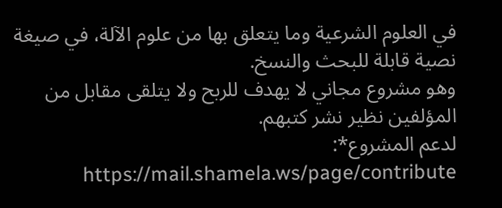في العلوم الشرعية وما يتعلق بها من علوم الآلة، في صيغة نصية قابلة للبحث والنسخ.
وهو مشروع مجاني لا يهدف للربح ولا يتلقى مقابل من المؤلفين نظير نشر كتبهم.
لدعم المشروع*: https://mail.shamela.ws/page/contribute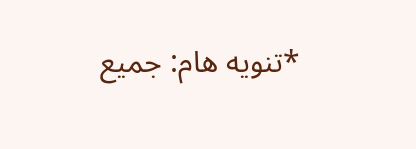*تنويه هام: جميع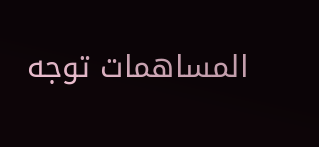المساهمات توجه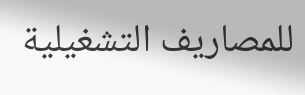للمصاريف التشغيلية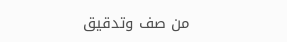من صف وتدقيق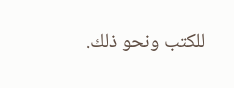للكتب ونحو ذلك.